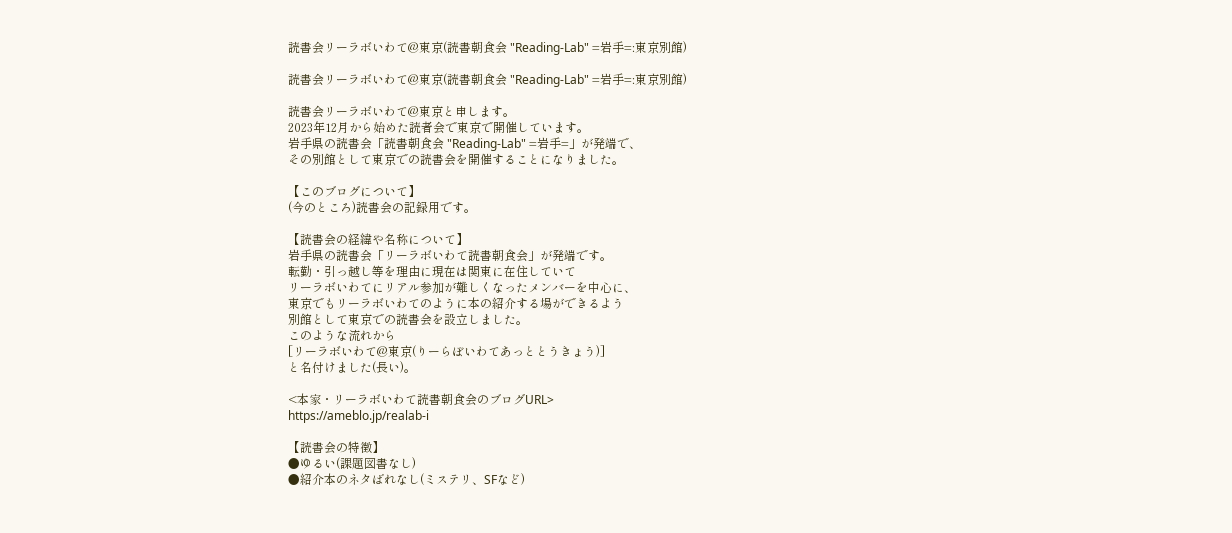読書会リーラボいわて@東京(読書朝食会 "Reading-Lab" =岩手=:東京別館)

読書会リーラボいわて@東京(読書朝食会 "Reading-Lab" =岩手=:東京別館)

読書会リーラボいわて@東京と申します。
2023年12月から始めた読者会で東京で開催しています。
岩手県の読書会「読書朝食会 "Reading-Lab" =岩手=」が発端で、
その別館として東京での読書会を開催することになりました。

【このブログについて】
(今のところ)読書会の記録用です。

【読書会の経緯や名称について】
岩手県の読書会「リーラボいわて読書朝食会」が発端です。
転勤・引っ越し等を理由に現在は関東に在住していて
リーラボいわてにリアル参加が難しくなったメンバーを中心に、
東京でもリーラボいわてのように本の紹介する場ができるよう
別館として東京での読書会を設立しました。
このような流れから
[リーラボいわて@東京(りーらぼいわてあっととうきょう)]
と名付けました(長い)。

<本家・リーラボいわて読書朝食会のブログURL>
https://ameblo.jp/realab-i

【読書会の特徴】
●ゆるい(課題図書なし)
●紹介本のネタばれなし(ミステリ、SFなど)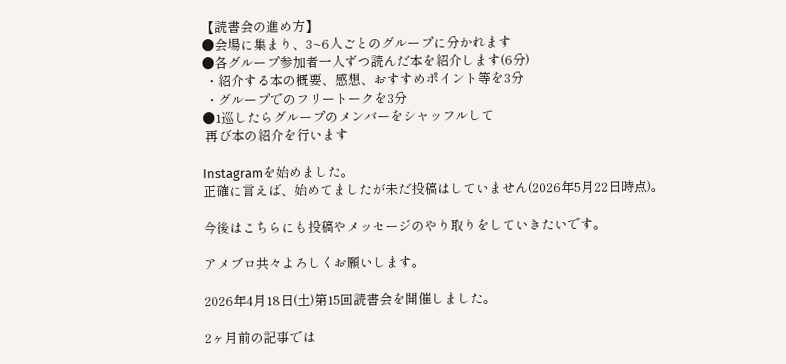【読書会の進め方】
●会場に集まり、3~6人ごとのグループに分かれます
●各グループ参加者一人ずつ読んだ本を紹介します(6分)
 ・紹介する本の概要、感想、おすすめポイント等を3分
 ・グループでのフリートークを3分
●1巡したらグループのメンバーをシャッフルして
 再び本の紹介を行います

Instagramを始めました。
正確に言えば、始めてましたが未だ投稿はしていません(2026年5月22日時点)。

今後はこちらにも投稿やメッセージのやり取りをしていきたいです。

アメブロ共々よろしくお願いします。

2026年4月18日(土)第15回読書会を開催しました。

2ヶ月前の記事では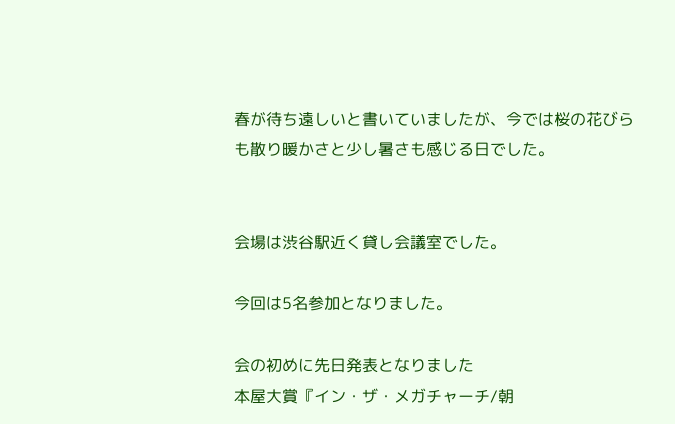春が待ち遠しいと書いていましたが、今では桜の花びらも散り暖かさと少し暑さも感じる日でした。


会場は渋谷駅近く貸し会議室でした。

今回は5名参加となりました。

会の初めに先日発表となりました
本屋大賞『イン・ザ・メガチャーチ/朝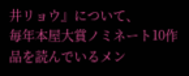井リョウ』について、
毎年本屋大賞ノミネート10作品を読んでいるメン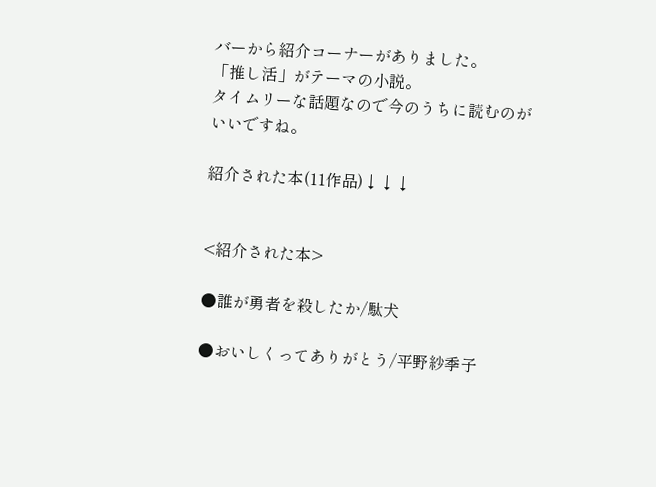バーから紹介コーナーがありました。
「推し活」がテーマの小説。
タイムリーな話題なので今のうちに読むのが
いいですね。

紹介された本(11作品)↓↓↓


<紹介された本>

●誰が勇者を殺したか/駄犬

●おいしくってありがとう/平野紗季子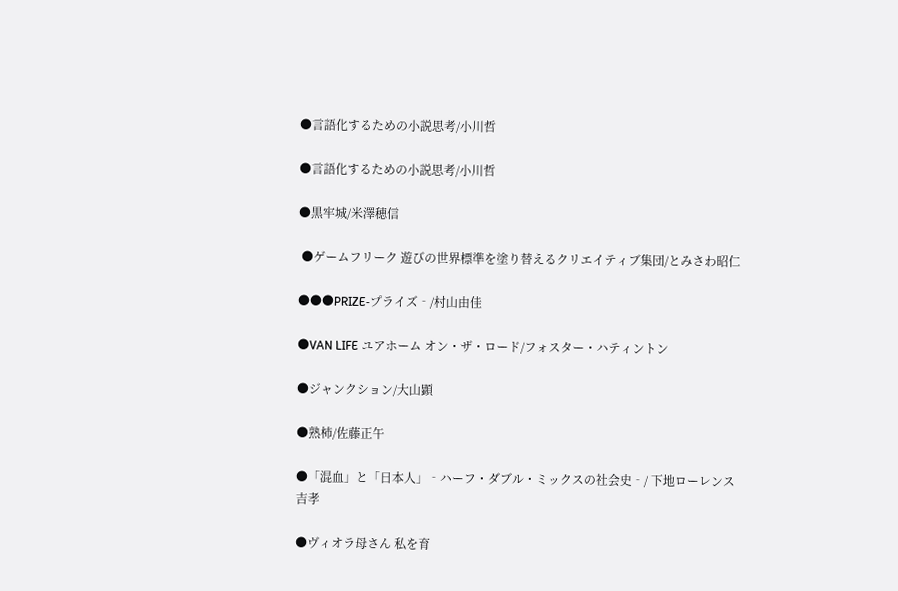●言語化するための小説思考/小川哲

●言語化するための小説思考/小川哲

●黒牢城/米澤穂信

 ●ゲームフリーク 遊びの世界標準を塗り替えるクリエイティブ集団/とみさわ昭仁

●●●PRIZE‐プライズ‐/村山由佳

●VAN LIFE ユアホーム オン・ザ・ロード/フォスター・ハティントン

●ジャンクション/大山顕

●熟柿/佐藤正午

●「混血」と「日本人」‐ハーフ・ダブル・ミックスの社会史‐/ 下地ローレンス吉孝

●ヴィオラ母さん 私を育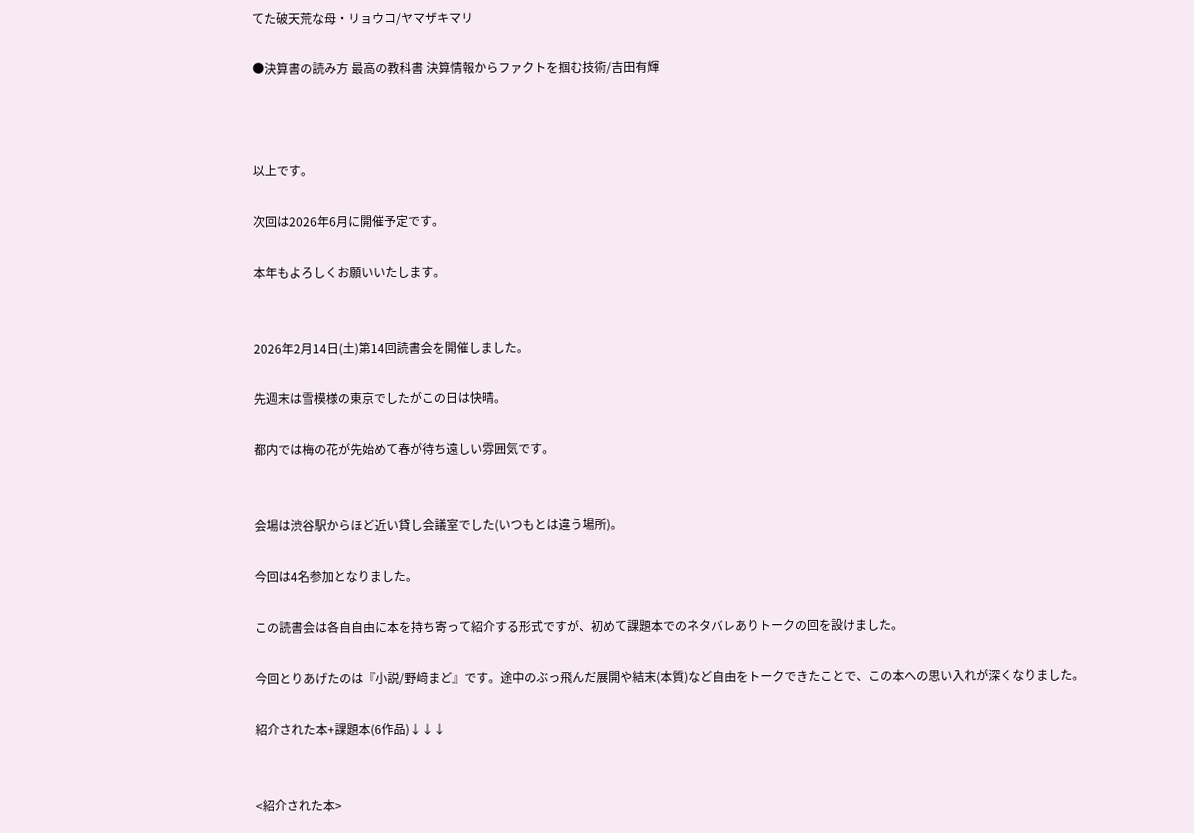てた破天荒な母・リョウコ/ヤマザキマリ

●決算書の読み方 最高の教科書 決算情報からファクトを掴む技術/吉田有輝



以上です。

次回は2026年6月に開催予定です。

本年もよろしくお願いいたします。


2026年2月14日(土)第14回読書会を開催しました。

先週末は雪模様の東京でしたがこの日は快晴。

都内では梅の花が先始めて春が待ち遠しい雰囲気です。


会場は渋谷駅からほど近い貸し会議室でした(いつもとは違う場所)。

今回は4名参加となりました。

この読書会は各自自由に本を持ち寄って紹介する形式ですが、初めて課題本でのネタバレありトークの回を設けました。

今回とりあげたのは『小説/野﨑まど』です。途中のぶっ飛んだ展開や結末(本質)など自由をトークできたことで、この本への思い入れが深くなりました。

紹介された本+課題本(6作品)↓↓↓


<紹介された本>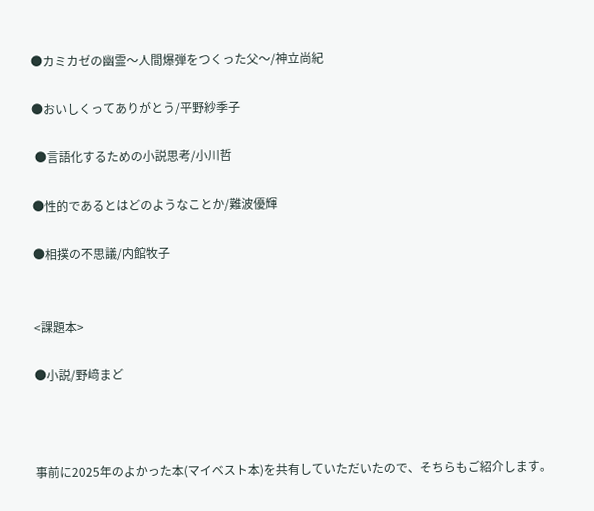●カミカゼの幽霊〜人間爆弾をつくった父〜/神立尚紀

●おいしくってありがとう/平野紗季子

 ●言語化するための小説思考/小川哲

●性的であるとはどのようなことか/難波優輝

●相撲の不思議/内館牧子


<課題本>

●小説/野﨑まど



事前に2025年のよかった本(マイベスト本)を共有していただいたので、そちらもご紹介します。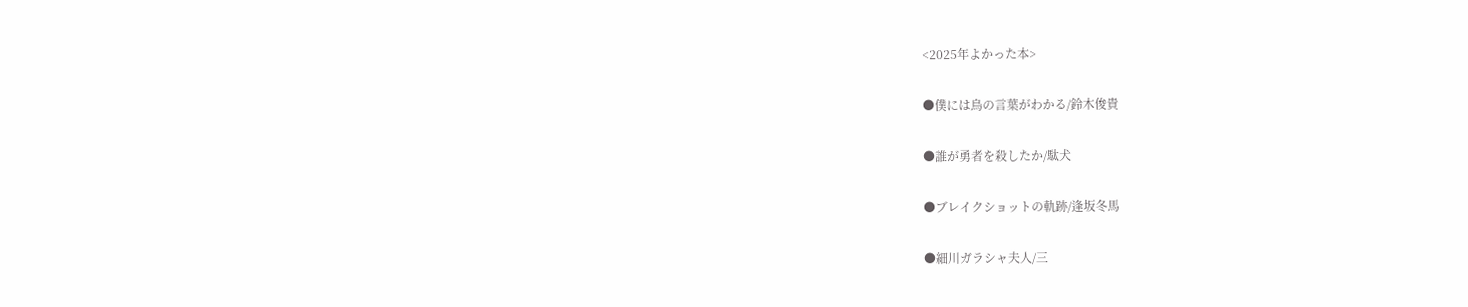<2025年よかった本>

●僕には鳥の言葉がわかる/鈴木俊貴

●誰が勇者を殺したか/駄犬

●ブレイクショットの軌跡/逢坂冬馬

●細川ガラシャ夫人/三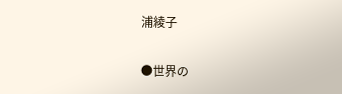浦綾子

●世界の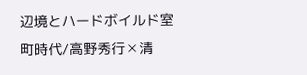辺境とハードボイルド室町時代/高野秀行✕清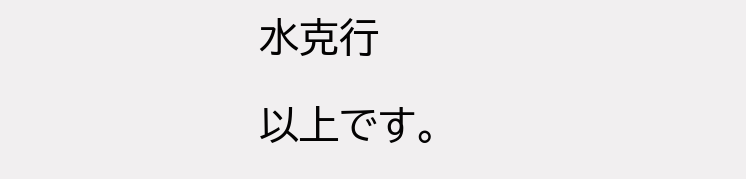水克行

以上です。